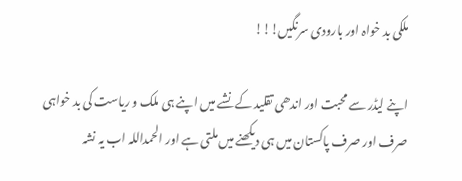ملکی بد خواہ اور بارودی سرنگیں!!!

اپنے لیڈر سے محبت اور اندھی تقلید کے نشے میں اپنے ہی ملک و ریاست کی بد خواہی صرف اور صرف پاکستان میں ہی دیکھنے میں ملتی ہے اور الحمداللہ اب یہ نشہ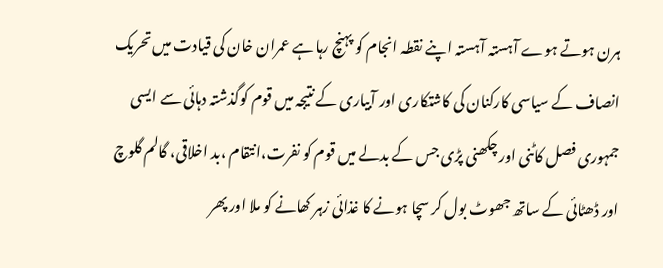ہرن ہوتے ہوے آہستہ آہستہ اپنے نقطہ انجام کو پہنچ رہا ہے عمران خان کی قیادت میں تحریک انصاف کے سیاسی کارکنان کی کاشتکاری اور آبیاری کے نتیجہ میں قوم کوگذشتہ دہائی سے ایسی جمہوری فصل کاٹنی اور چکھنی پڑی جس کے بدلے میں قوم کو نفرت،انتقام ،بد اخلاقی، گالم گلوچ اور ڈھٹائی کے ساتھ جھوٹ بول کر سچا ہونے کا غذائی زہر کھانے کو ملا اور پھر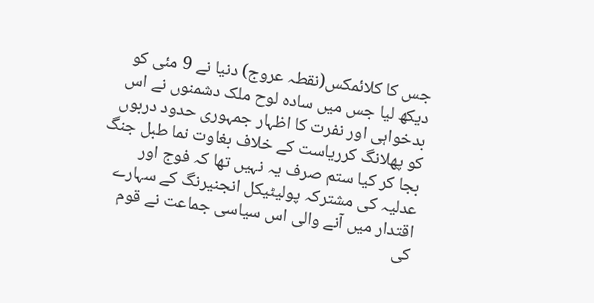جس کا کلائمکس(نقطہ عروج) دنیا نے 9 مئی کو دیکھ لیا جس میں سادہ لوح ملک دشمنوں نے اس بدخواہی اور نفرت کا اظہار جمہوری حدود دربوں کو پھلانگ کرریاست کے خلاف بغاوت نما طبل جنگ بجا کر کیا ستم صرف یہ نہیں تھا کہ فوج اور عدلیہ کی مشترکہ پولیٹیکل انجنیرنگ کے سہارے اقتدار میں آنے والی اس سیاسی جماعت نے قوم کی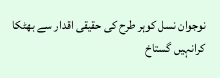نوجوان نسل کوہر طرح کی حقیقی اقدار سے بھٹکا کرانہیں گستاخ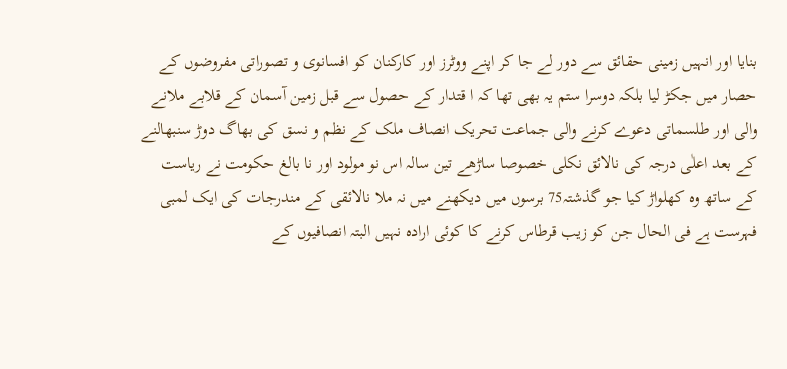بنایا اور انہیں زمینی حقائق سے دور لے جا کر اپنے ووٹرز اور کارکنان کو افسانوی و تصوراتی مفروضوں کے حصار میں جکڑ لیا بلکہ دوسرا ستم یہ بھی تھا کہ ا قتدار کے حصول سے قبل زمین آسمان کے قلابے ملانے والی اور طلسماتی دعوے کرنے والی جماعت تحریک انصاف ملک کے نظم و نسق کی بھاگ دوڑ سنبھالنے کے بعد اعلٰی درجہ کی نالائق نکلی خصوصا ساڑھے تین سالہ اس نو مولود اور نا بالغ حکومت نے ریاست کے ساتھ وہ کھلواڑ کیا جو گذشتہ75 برسوں میں دیکھنے میں نہ ملا نالائقی کے مندرجات کی ایک لمبی فہرست ہے فی الحال جن کو زیب قرطاس کرنے کا کوئی ارادہ نہیں البتہ انصافیوں کے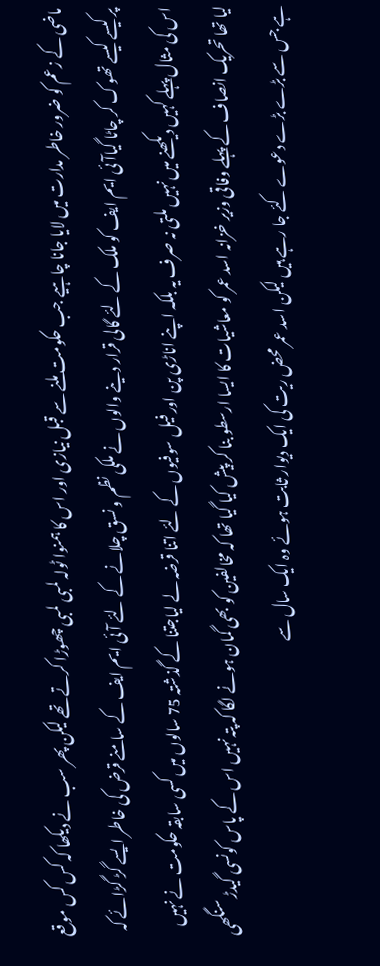ماضی کے زعم کو ضرور خاطر مدارت میں لایا جانا چاہیے جب حکومت ملنے سے قبل نیازی اور اس کا ہمنوا ٹولہ لمبی لمبی چھوڑا کرتے تھے لیکن پھر سب نے دیکھا کہ کس کس موقع پر کیسے کیسے تھوک کر چاٹا گیاآئی ایم ایف کو ملک کے لئے گالی قرار دینے والوں نے ملکی نظم و نسق چلانے کے لئے آئی ایم ایف کے سامنے قرض کی خاطر ایسے گڑ گڑائے کہ اس کی مثال پہلے کہیں دیکھنے میں نہیں ملتی نہ صرف یہ بلکہ اپنے اناڑی پن اور فیل سوفیوں کے لئے اتنا قرضہ لے لیاجتنا کے گذشتہ 75 سالوں میں کسی سابقہ حکومت نے نہیں لیا تھا تحریک انصاف کے پہلے وفاقی وزیر خزانہ اسد عمر کو معاشیات کا ایسا ارسطو بنا کر پیش کیا گیا تھا کہ مخالفین کو بھی گمان ہونے لگا کہ پتہ نہیں اس کے پاس کونسی گیدڑ سنگھی ہے جس سے بڑے بڑے دعوے کئے جا رہے ہیں لیکن اسد عمر محض ریت کی ایک دیوار ثابت ہوئے وہ ایک سال سے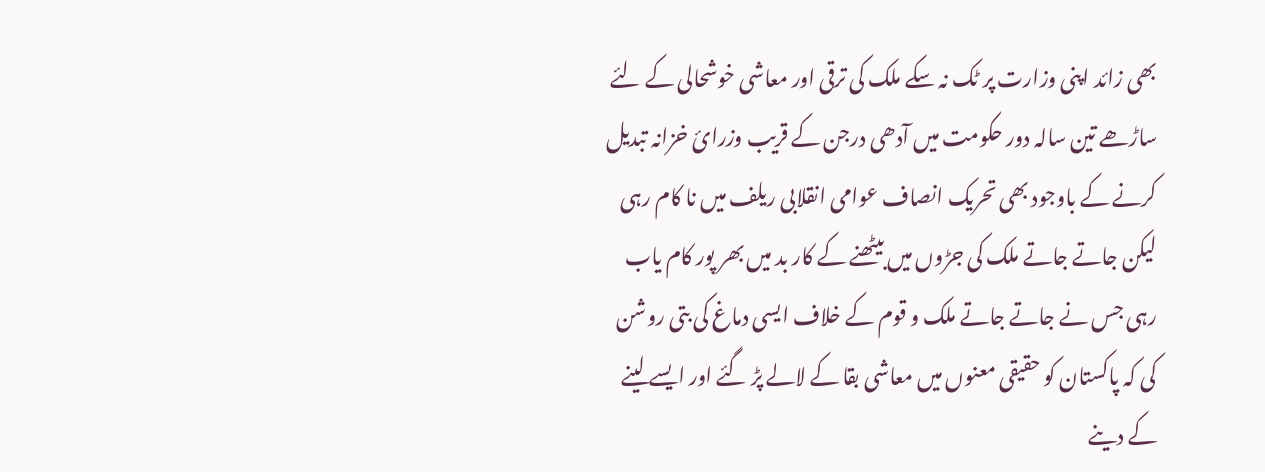بھی زائد اپنی وزارت پر ٹک نہ سکے ملک کی ترقی اور معاشی خوشحالی کے لئے ساڑھے تین سالہ دور حکومت میں آدھی درجن کے قریب وزرائ خزانہ تبدیل کرنے کے باوجود بھی تحریک انصاف عوامی انقلابی ریلف میں نا کام رہی لیکن جاتے جاتے ملک کی جڑوں میں بیٹھنے کے کار بد میں بھر پور کام یاب رہی جس نے جاتے جاتے ملک و قوم کے خلاف ایسی دماغ کی بتی روشن کی کہ پاکستان کو حقیقی معنوں میں معاشی بقا کے لالے پڑ گئے اور ایسے لینے کے دینے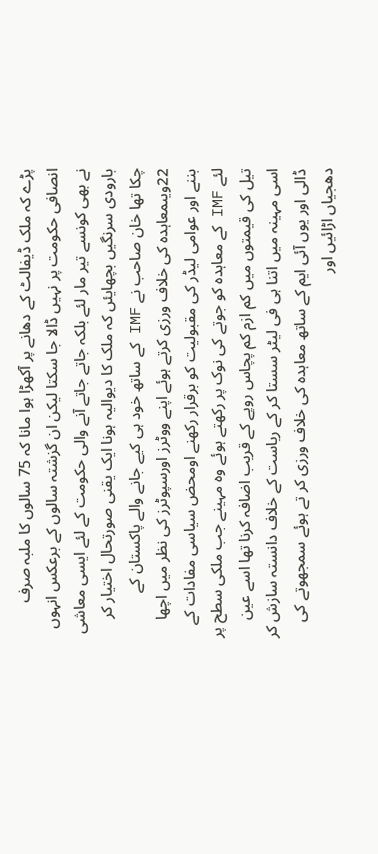پڑے کہ ملک ڈیفالٹ کے دھانے پر آکھڑا ہوا مانا کہ 75 سالوں کا ملبہ صرف انصافی حکومت پر نہیں ڈالا جا سکتا لیکن ان گزشتہ سالوں کے برعکس انہوں نے بھی کونسے تیر مار لئے بلکہ جاتے جاتے آنے والی حکومت کے لئے ایسی معاشی بارودی سرنگیں بچھایئں کہ ملک کا دیوالیہ ہونا ایک یقنی صورتحال اختیار کر چکا تھا خان صاحب نے IMF کے ساتھ خود ہی کیے جانے والے پاکستان کے 22ویںمعاہدہ کی خلاف ورزی کرتے ہوئے اپنے ووٹرز اورسپوٹرز کی نظر میں اچھا بننے اور عوامی لیڈر کی مقبولیت کو برقرار رکھنے اومحض سیاسی مفادات کے لئے IMF کے معاہدہ کو جوتے کی نوک پر رکھتے ہوئے وہ مہینے جب ملکی سطح پر تیل کی قیمتوں میں کم ازم کم پچاس روپے کے قریب اضافہ کرنا تھا اسے عین اسی مہینہ میں اتنا ہی فی لیٹر سستا کر کے ریاست کے خلاف دانستہ سازش کر ڈالی اور یوں آئی ایم کے ساتھ معاہدہ کی خلاف ورزی کر تے ہوئے سمجھوتے کی دھجیاں اڑائیں اور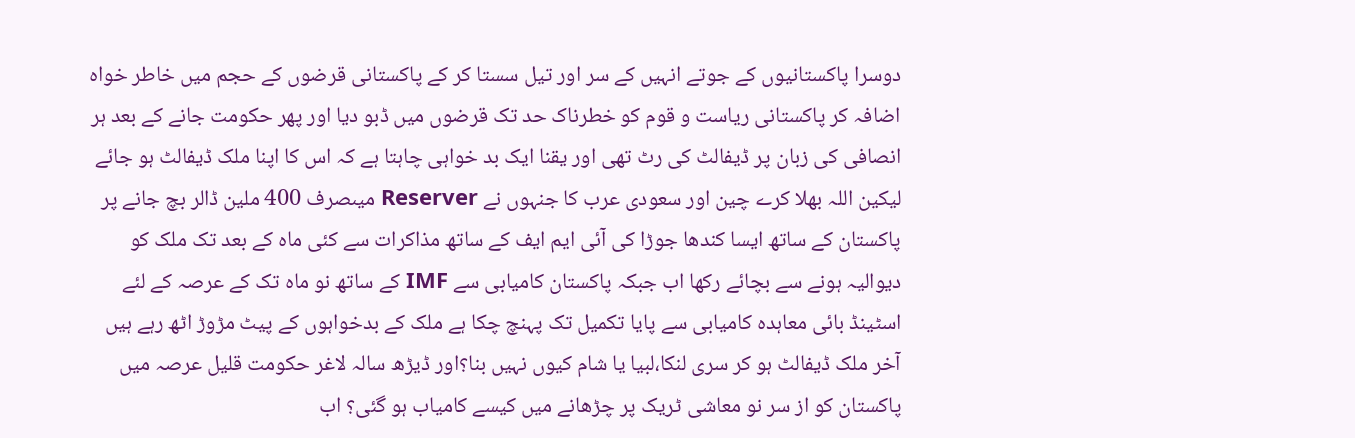دوسرا پاکستانیوں کے جوتے انہیں کے سر اور تیل سستا کر کے پاکستانی قرضوں کے حجم میں خاطر خواہ اضافہ کر پاکستانی ریاست و قوم کو خطرناک حد تک قرضوں میں ڈبو دیا اور پھر حکومت جانے کے بعد ہر انصافی کی زبان پر ڈیفالٹ کی رٹ تھی اور یقنا ایک بد خواہی چاہتا ہے کہ اس کا اپنا ملک ڈیفالٹ ہو جائے لیکین اللہ بھلا کرے چین اور سعودی عرب کا جنہوں نے Reserver میںصرف 400 ملین ڈالر بچ جانے پر پاکستان کے ساتھ ایسا کندھا جوڑا کی آئی ایم ایف کے ساتھ مذاکرات سے کئی ماہ کے بعد تک ملک کو دیوالیہ ہونے سے بچائے رکھا اب جبکہ پاکستان کامیابی سے IMF کے ساتھ نو ماہ تک کے عرصہ کے لئے اسٹینڈ بائی معاہدہ کامیابی سے پایا تکمیل تک پہنچ چکا ہے ملک کے بدخواہوں کے پیٹ مڑوڑ اٹھ رہے ہیں آخر ملک ڈیفالٹ ہو کر سری لنکا،لبیا یا شام کیوں نہیں بنا؟اور ڈیڑھ سالہ لاغر حکومت قلیل عرصہ میں پاکستان کو از سر نو معاشی ٹریک پر چڑھانے میں کیسے کامیاب ہو گئی؟ اب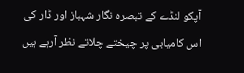آپکو لنڈے کے تبصرہ نگار شہباز اور ڈار کی اس کامیابی پر چیختے چلاتے نظر آرہے ہیں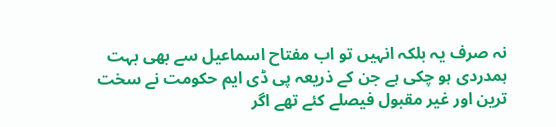نہ صرف یہ بلکہ انہیں تو اب مفتاح اسماعیل سے بھی بہت ہمدردی ہو چکی ہے جن کے ذریعہ پی ڈی ایم حکومت نے سخت ترین اور غیر مقبول فیصلے کئے تھے اگر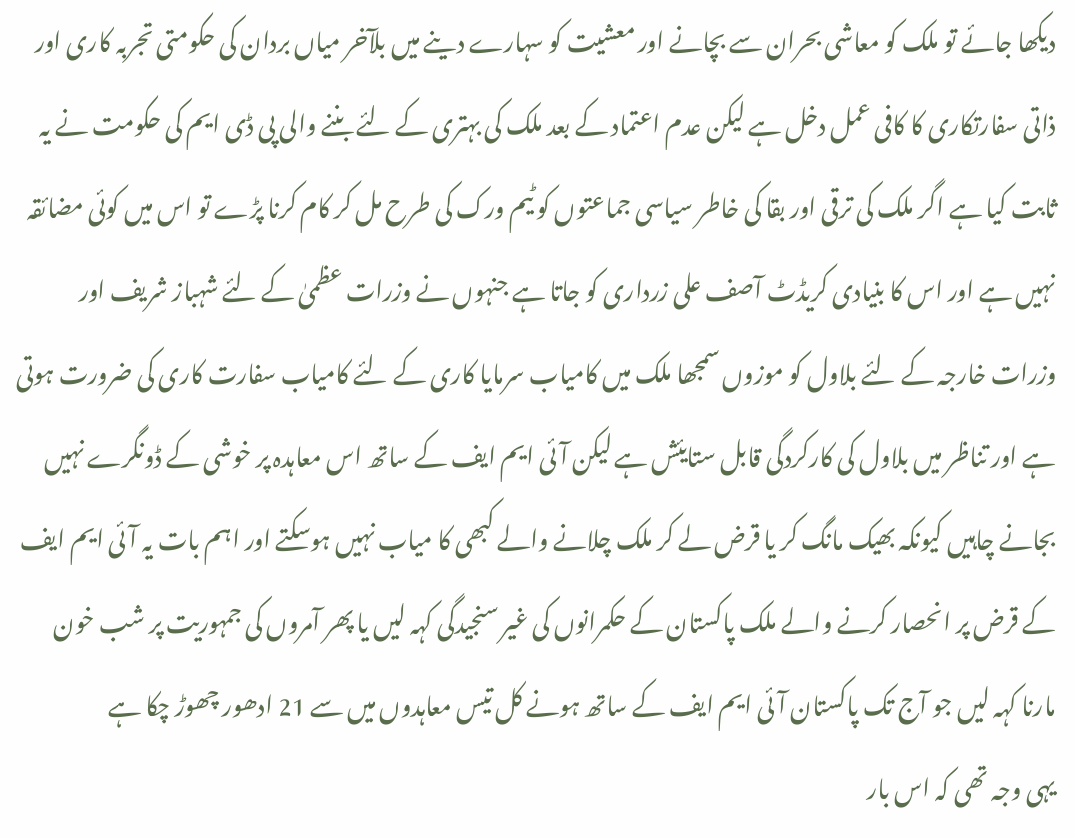دیکھا جائے تو ملک کو معاشی بحران سے بچانے اور معشیت کو سہارے دینے میں بلآخر میاں بردان کی حکومتی تجربہ کاری اور ذاتی سفارتکاری کا کافی عمل دخل ہے لیکن عدم اعتماد کے بعد ملک کی بہتری کے لئے بننے والی پی ڈی ایم کی حکومت نے یہ ثابت کیا ہے اگر ملک کی ترقی اور بقا کی خاطر سیاسی جماعتوں کو ٹیم ورک کی طرح مل کر کام کرنا پڑے تو اس میں کوئی مضائقہ نہیں ہے اور اس کا بنیادی کریڈٹ آصف علی زرداری کو جاتا ہے جنہوں نے وزرات عظمیٰ کے لئے شہباز شریف اور وزرات خارجہ کے لئے بلاول کو موزوں سمجھا ملک میں کامیاب سرمایا کاری کے لئے کامیاب سفارت کاری کی ضرورت ہوتی ہے اور تناظر میں بلاول کی کارکردگی قابل ستایئش ہے لیکن آئی ایم ایف کے ساتھ اس معاہدہ پر خوشی کے ڈونگرے نہیں بجانے چاہیں کیونکہ بھیک مانگ کر یا قرض لے کر ملک چلانے والے کبھی کا میاب نہیں ہوسکتے اور اہم بات یہ آئی ایم ایف کے قرض پر انحصار کرنے والے ملک پاکستان کے حکمرانوں کی غیر سنجیدگی کہہ لیں یا پھر آمروں کی جمہوریت پر شب خون مارنا کہہ لیں جو آج تک پاکستان آئی ایم ایف کے ساتھ ہونے کل تیس معاہدوں میں سے 21 ادھور چھوڑ چکا ہے
یہی وجہ تھی کہ اس بار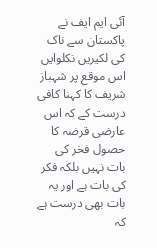آئی ایم ایف نے پاکستان سے ناک کی لکیریں نکلوایں اس موقع پر شہباز شریف کا کہنا کافی درست کے کہ اس عارضی قرضہ کا حصول فخر کی بات نہیں بلکہ فکر کی بات ہے اور یہ بات بھی درست ہے کہ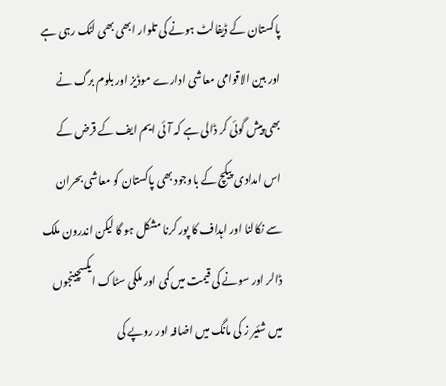پاکستان کے ڈیفالٹ ہونے کی تلوار ابھی بھی لٹک رہی ہے اور بین الاقوامی معاشی ادارے موڈیز اور بلوم برگ نے بھی پیش گوئی کر ڈالی ہے کہ آئی ایم ایف کے قرض کے اس امدادی پیکچ کے باوجود بھی پاکستان کو معاشی بحران سے نکالنا اور اہداف کا پور کرنا مشکل ہو گا لیکن اندرون ملک ڈالر اور سونے کی قیمت میں کمی اور ملکی سٹاک ایکسچینجوں میں شئیر ز کی مانگ میں اضافہ اور روپے کی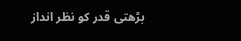بڑھتی قدر کو نظر انداز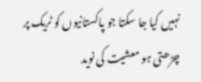نہیں کیا جا سکتا جو پاکستانیوں کو ٹریک پر چڑھتی ہو معشیت کی نوید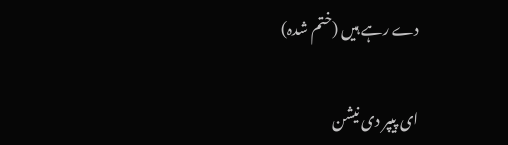دے رہے ہیں (ختم شدہ)

ای پیپر دی نیشن